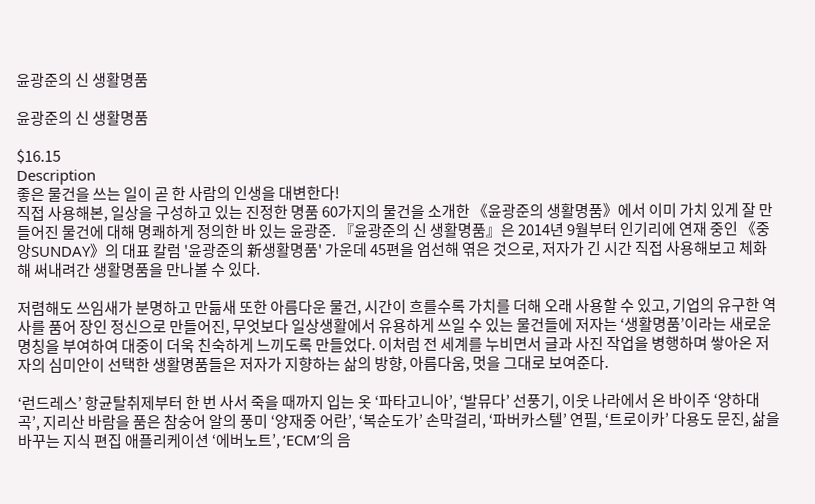윤광준의 신 생활명품

윤광준의 신 생활명품

$16.15
Description
좋은 물건을 쓰는 일이 곧 한 사람의 인생을 대변한다!
직접 사용해본, 일상을 구성하고 있는 진정한 명품 60가지의 물건을 소개한 《윤광준의 생활명품》에서 이미 가치 있게 잘 만들어진 물건에 대해 명쾌하게 정의한 바 있는 윤광준. 『윤광준의 신 생활명품』은 2014년 9월부터 인기리에 연재 중인 《중앙SUNDAY》의 대표 칼럼 '윤광준의 新생활명품' 가운데 45편을 엄선해 엮은 것으로, 저자가 긴 시간 직접 사용해보고 체화해 써내려간 생활명품을 만나볼 수 있다.

저렴해도 쓰임새가 분명하고 만듦새 또한 아름다운 물건, 시간이 흐를수록 가치를 더해 오래 사용할 수 있고, 기업의 유구한 역사를 품어 장인 정신으로 만들어진, 무엇보다 일상생활에서 유용하게 쓰일 수 있는 물건들에 저자는 ‘생활명품’이라는 새로운 명칭을 부여하여 대중이 더욱 친숙하게 느끼도록 만들었다. 이처럼 전 세계를 누비면서 글과 사진 작업을 병행하며 쌓아온 저자의 심미안이 선택한 생활명품들은 저자가 지향하는 삶의 방향, 아름다움, 멋을 그대로 보여준다.

‘런드레스’ 항균탈취제부터 한 번 사서 죽을 때까지 입는 옷 ‘파타고니아’, ‘발뮤다’ 선풍기, 이웃 나라에서 온 바이주 ‘양하대곡’, 지리산 바람을 품은 참숭어 알의 풍미 ‘양재중 어란’, ‘복순도가’ 손막걸리, ‘파버카스텔’ 연필, ‘트로이카’ 다용도 문진, 삶을 바꾸는 지식 편집 애플리케이션 ‘에버노트’, ‘ECM’의 음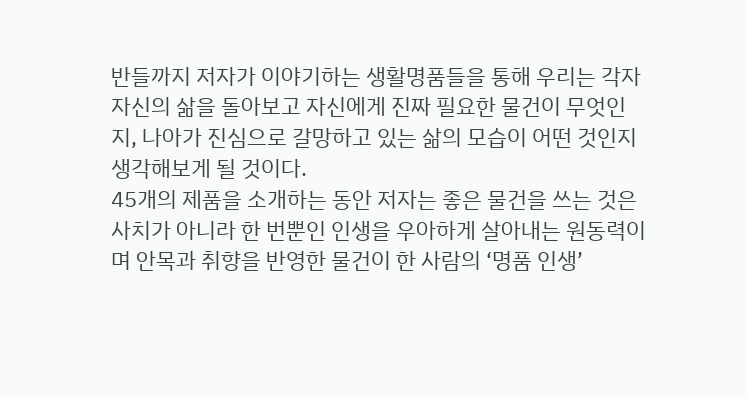반들까지 저자가 이야기하는 생활명품들을 통해 우리는 각자 자신의 삶을 돌아보고 자신에게 진짜 필요한 물건이 무엇인지, 나아가 진심으로 갈망하고 있는 삶의 모습이 어떤 것인지 생각해보게 될 것이다.
45개의 제품을 소개하는 동안 저자는 좋은 물건을 쓰는 것은 사치가 아니라 한 번뿐인 인생을 우아하게 살아내는 원동력이며 안목과 취향을 반영한 물건이 한 사람의 ‘명품 인생’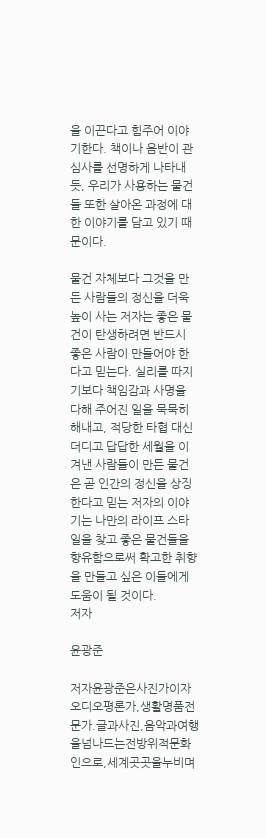을 이끈다고 힘주어 이야기한다. 책이나 음반이 관심사를 선명하게 나타내듯, 우리가 사용하는 물건들 또한 살아온 과정에 대한 이야기를 담고 있기 때문이다.

물건 자체보다 그것을 만든 사람들의 정신을 더욱 높이 사는 저자는 좋은 물건이 탄생하려면 반드시 좋은 사람이 만들어야 한다고 믿는다. 실리를 따지기보다 책임감과 사명을 다해 주어진 일을 묵묵히 해내고, 적당한 타협 대신 더디고 답답한 세월을 이겨낸 사람들이 만든 물건은 곧 인간의 정신을 상징한다고 믿는 저자의 이야기는 나만의 라이프 스타일을 찾고 좋은 물건들을 향유함으로써 확고한 취향을 만들고 싶은 이들에게 도움이 될 것이다.
저자

윤광준

저자윤광준은사진가이자오디오평론가,생활명품전문가.글과사진,음악과여행을넘나드는전방위적문화인으로,세계곳곳을누비며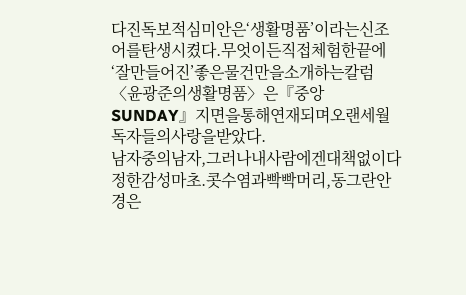다진독보적심미안은‘생활명품’이라는신조어를탄생시켰다.무엇이든직접체험한끝에‘잘만들어진’좋은물건만을소개하는칼럼〈윤광준의생활명품〉은『중앙SUNDAY』지면을통해연재되며오랜세월독자들의사랑을받았다.
남자중의남자,그러나내사람에겐대책없이다정한감성마초.콧수염과빡빡머리,동그란안경은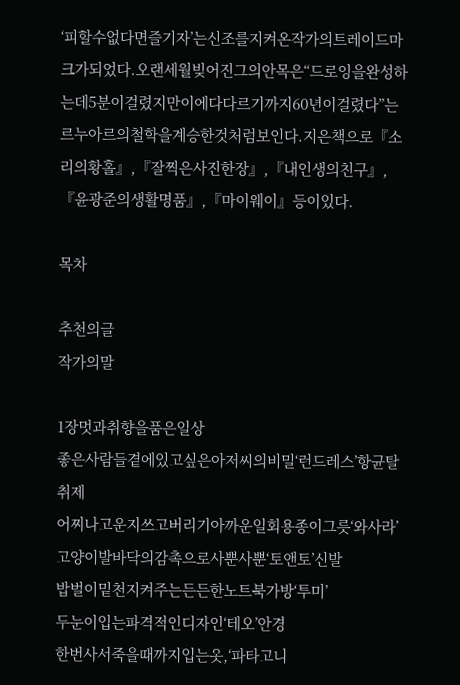‘피할수없다면즐기자’는신조를지켜온작가의트레이드마크가되었다.오랜세월빚어진그의안목은“드로잉을완성하는데5분이걸렸지만이에다다르기까지60년이걸렸다”는르누아르의철학을계승한것처럼보인다.지은책으로『소리의황홀』,『잘찍은사진한장』,『내인생의친구』,『윤광준의생활명품』,『마이웨이』등이있다.

목차

추천의글
작가의말

1장멋과취향을품은일상
좋은사람들곁에있고싶은아저씨의비밀‘런드레스’항균탈취제
어찌나고운지쓰고버리기아까운일회용종이그릇‘와사라’
고양이발바닥의감촉으로사뿐사뿐‘토앤토’신발
밥벌이밑천지켜주는든든한노트북가방‘투미’
두눈이입는파격적인디자인‘테오’안경
한번사서죽을때까지입는옷,‘파타고니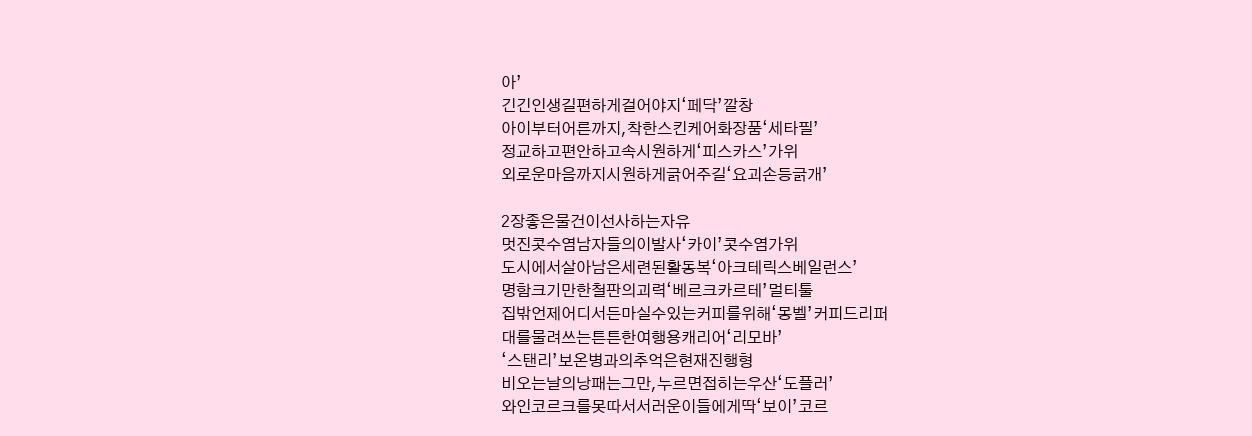아’
긴긴인생길편하게걸어야지‘페닥’깔창
아이부터어른까지,착한스킨케어화장품‘세타필’
정교하고편안하고속시원하게‘피스카스’가위
외로운마음까지시원하게긁어주길‘요괴손등긁개’

2장좋은물건이선사하는자유
멋진콧수염남자들의이발사‘카이’콧수염가위
도시에서살아남은세련된활동복‘아크테릭스베일런스’
명함크기만한철판의괴력‘베르크카르테’멀티툴
집밖언제어디서든마실수있는커피를위해‘몽벨’커피드리퍼
대를물려쓰는튼튼한여행용캐리어‘리모바’
‘스탠리’보온병과의추억은현재진행형
비오는날의낭패는그만,누르면접히는우산‘도플러’
와인코르크를못따서서러운이들에게딱‘보이’코르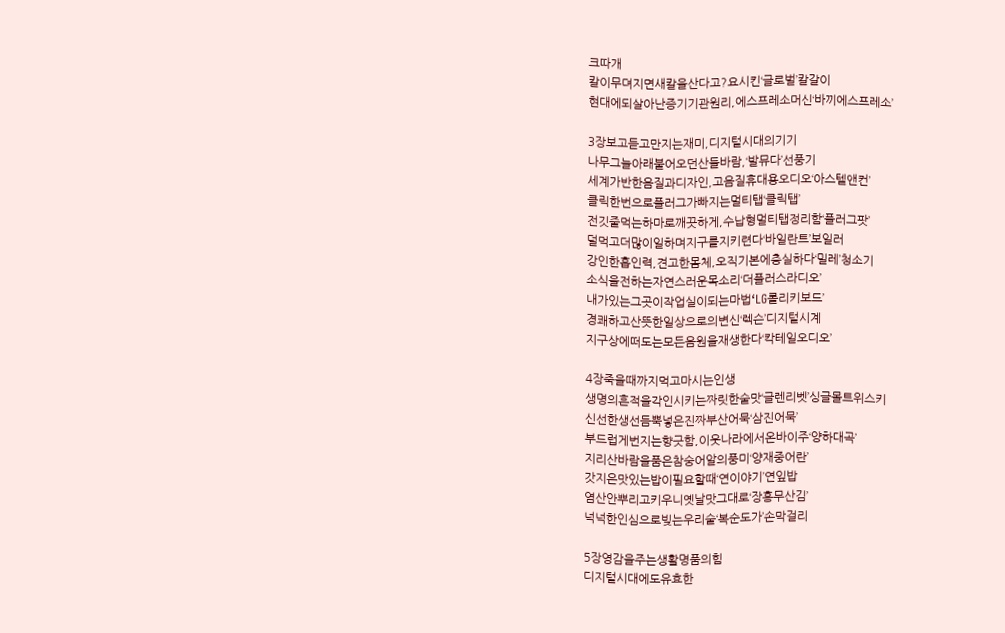크따개
칼이무뎌지면새칼을산다고?요시킨‘글로벌’칼갈이
현대에되살아난증기기관원리,에스프레소머신‘바끼에스프레소’

3장보고듣고만지는재미,디지털시대의기기
나무그늘아래불어오던산들바람,‘발뮤다’선풍기
세계가반한음질과디자인,고음질휴대용오디오‘아스텔앤컨’
클릭한번으로플러그가빠지는멀티탭‘클릭탭’
전깃줄먹는하마로깨끗하게,수납형멀티탭정리함‘플러그팟’
덜먹고더많이일하며지구를지키련다‘바일란트’보일러
강인한흡인력,견고한몸체,오직기본에충실하다‘밀레’청소기
소식을전하는자연스러운목소리‘더플러스라디오’
내가있는그곳이작업실이되는마법‘LG롤리키보드’
경쾌하고산뜻한일상으로의변신‘렉슨’디지털시계
지구상에떠도는모든음원을재생한다‘칵테일오디오’

4장죽을때까지먹고마시는인생
생명의흔적을각인시키는짜릿한술맛‘글렌리벳’싱글몰트위스키
신선한생선듬뿍넣은진짜부산어묵‘삼진어묵’
부드럽게번지는향긋함,이웃나라에서온바이주‘양하대곡’
지리산바람을품은참숭어알의풍미‘양재중어란’
갓지은맛있는밥이필요할때‘연이야기’연잎밥
염산안뿌리고키우니옛날맛그대로‘장흥무산김’
넉넉한인심으로빚는우리술‘복순도가’손막걸리

5장영감을주는생활명품의힘
디지털시대에도유효한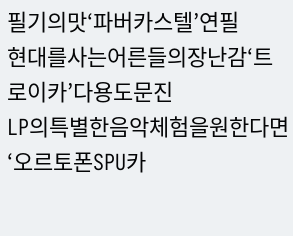필기의맛‘파버카스텔’연필
현대를사는어른들의장난감‘트로이카’다용도문진
LP의특별한음악체험을원한다면‘오르토폰SPU카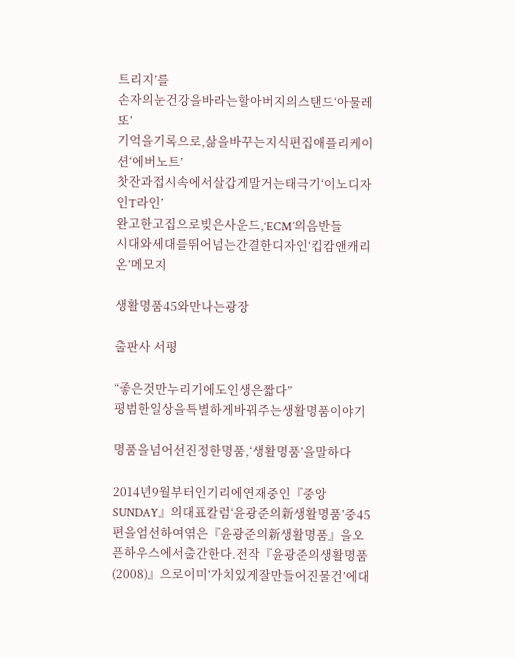트리지’를
손자의눈건강을바라는할아버지의스탠드‘아물레또’
기억을기록으로,삶을바꾸는지식편집애플리케이션‘에버노트’
찻잔과접시속에서살갑게말거는태극기‘이노디자인T라인’
완고한고집으로빚은사운드,‘ECM’의음반들
시대와세대를뛰어넘는간결한디자인‘킵캄앤캐리온’메모지

생활명품45와만나는광장

출판사 서평

“좋은것만누리기에도인생은짧다”
평범한일상을특별하게바꿔주는생활명품이야기

명품을넘어선진정한명품,‘생활명품’을말하다

2014년9월부터인기리에연재중인『중앙SUNDAY』의대표칼럼‘윤광준의新생활명품’중45편을엄선하여엮은『윤광준의新생활명품』을오픈하우스에서출간한다.전작『윤광준의생활명품(2008)』으로이미‘가치있게잘만들어진물건’에대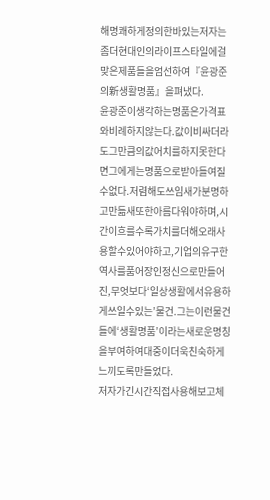해명쾌하게정의한바있는저자는좀더현대인의라이프스타일에걸맞은제품들을엄선하여『윤광준의新생활명품』을펴냈다.
윤광준이생각하는명품은가격표와비례하지않는다.값이비싸더라도그만큼의값어치를하지못한다면그에게는명품으로받아들여질수없다.저렴해도쓰임새가분명하고만듦새또한아름다워야하며,시간이흐를수록가치를더해오래사용할수있어야하고,기업의유구한역사를품어장인정신으로만들어진,무엇보다‘일상생활에서유용하게쓰일수있는’물건.그는이런물건들에‘생활명품’이라는새로운명칭을부여하여대중이더욱친숙하게느끼도록만들었다.
저자가긴시간직접사용해보고체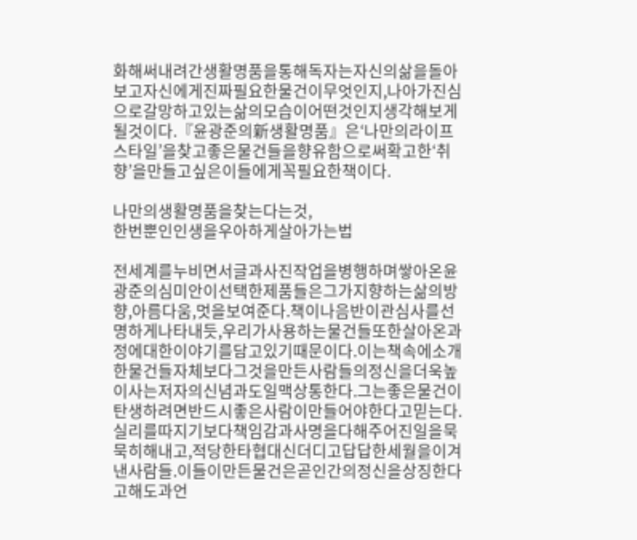화해써내려간생활명품을통해독자는자신의삶을돌아보고자신에게진짜필요한물건이무엇인지,나아가진심으로갈망하고있는삶의모습이어떤것인지생각해보게될것이다.『윤광준의新생활명품』은‘나만의라이프스타일’을찾고좋은물건들을향유함으로써확고한‘취향’을만들고싶은이들에게꼭필요한책이다.

나만의생활명품을찾는다는것,
한번뿐인인생을우아하게살아가는법

전세계를누비면서글과사진작업을병행하며쌓아온윤광준의심미안이선택한제품들은그가지향하는삶의방향,아름다움,멋을보여준다.책이나음반이관심사를선명하게나타내듯,우리가사용하는물건들또한살아온과정에대한이야기를담고있기때문이다.이는책속에소개한물건들자체보다그것을만든사람들의정신을더욱높이사는저자의신념과도일맥상통한다.그는좋은물건이탄생하려면반드시좋은사람이만들어야한다고믿는다.실리를따지기보다책임감과사명을다해주어진일을묵묵히해내고,적당한타협대신더디고답답한세월을이겨낸사람들.이들이만든물건은곧인간의정신을상징한다고해도과언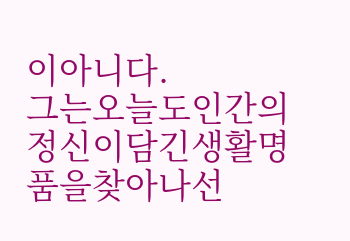이아니다.
그는오늘도인간의정신이담긴생활명품을찾아나선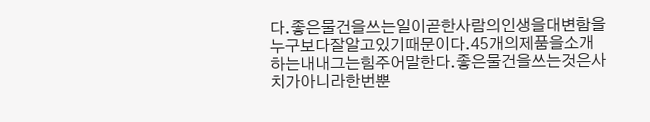다.좋은물건을쓰는일이곧한사람의인생을대변함을누구보다잘알고있기때문이다.45개의제품을소개하는내내그는힘주어말한다.좋은물건을쓰는것은사치가아니라한번뿐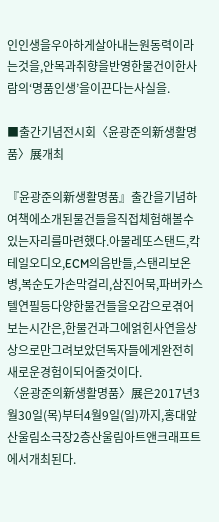인인생을우아하게살아내는원동력이라는것을,안목과취향을반영한물건이한사람의‘명품인생’을이끈다는사실을.

■출간기념전시회〈윤광준의新생활명품〉展개최

『윤광준의新생활명품』출간을기념하여책에소개된물건들을직접체험해볼수있는자리를마련했다.아물레또스탠드,칵테일오디오,ECM의음반들,스탠리보온병,복순도가손막걸리,삼진어묵,파버카스텔연필등다양한물건들을오감으로겪어보는시간은,한물건과그에얽힌사연을상상으로만그려보았던독자들에게완전히새로운경험이되어줄것이다.
〈윤광준의新생활명품〉展은2017년3월30일(목)부터4월9일(일)까지,홍대앞산울림소극장2층산울림아트앤크래프트에서개최된다.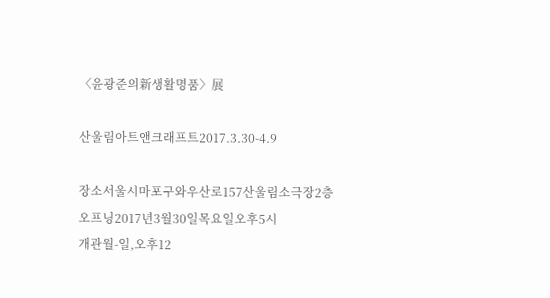〈윤광준의新생활명품〉展

산울림아트앤크래프트2017.3.30-4.9

장소서울시마포구와우산로157산울림소극장2층
오프닝2017년3월30일목요일오후5시
개관월-일,오후12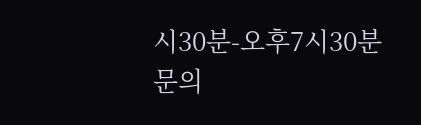시30분-오후7시30분
문의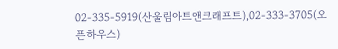02-335-5919(산울림아트앤크래프트),02-333-3705(오픈하우스)